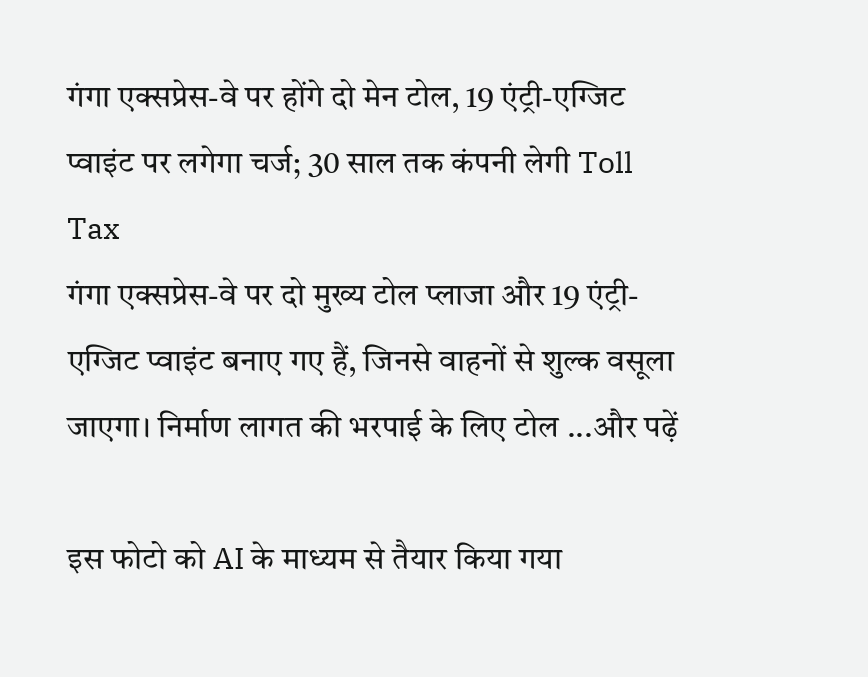गंगा एक्सप्रेस-वे पर होंगे दो मेन टोल, 19 एंट्री-एग्जिट प्वाइंट पर लगेगा चर्ज; 30 साल तक कंपनी लेगी Toll Tax
गंगा एक्सप्रेस-वे पर दो मुख्य टोल प्लाजा और 19 एंट्री-एग्जिट प्वाइंट बनाए गए हैं, जिनसे वाहनों से शुल्क वसूला जाएगा। निर्माण लागत की भरपाई के लिए टोल ...और पढ़ें

इस फोटो को AI के माध्यम से तैयार किया गया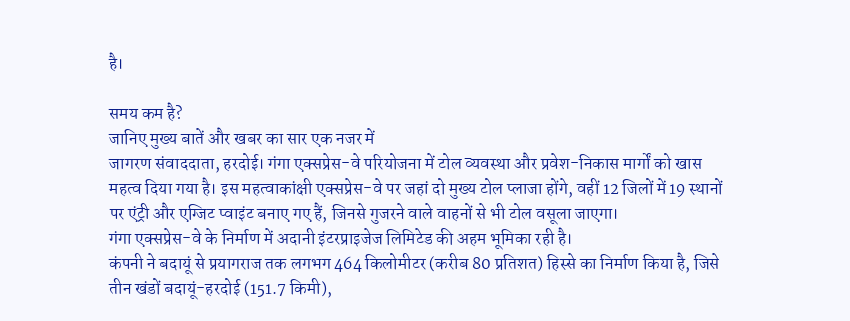है।

समय कम है?
जानिए मुख्य बातें और खबर का सार एक नजर में
जागरण संवाददाता, हरदोई। गंगा एक्सप्रेस-वे परियोजना में टोल व्यवस्था और प्रवेश-निकास मार्गों को खास महत्व दिया गया है। इस महत्वाकांक्षी एक्सप्रेस-वे पर जहां दो मुख्य टोल प्लाजा होंगे, वहीं 12 जिलों में 19 स्थानों पर एंट्री और एग्जिट प्वाइंट बनाए गए हैं, जिनसे गुजरने वाले वाहनों से भी टोल वसूला जाएगा।
गंगा एक्सप्रेस-वे के निर्माण में अदानी इंटरप्राइजेज लिमिटेड की अहम भूमिका रही है।
कंपनी ने बदायूं से प्रयागराज तक लगभग 464 किलोमीटर (करीब 80 प्रतिशत) हिस्से का निर्माण किया है, जिसे तीन खंडों बदायूं-हरदोई (151.7 किमी),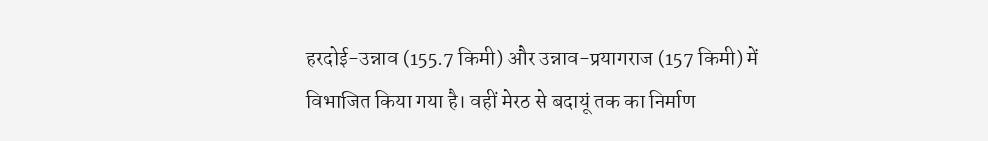हरदोई-उन्नाव (155.7 किमी) और उन्नाव-प्रयागराज (157 किमी) में विभाजित किया गया है। वहीं मेरठ से बदायूं तक का निर्माण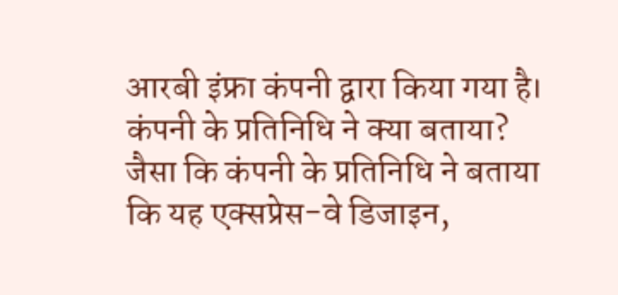आरबी इंफ्रा कंपनी द्वारा किया गया है।
कंपनी के प्रतिनिधि ने क्या बताया?
जैसा कि कंपनी के प्रतिनिधि ने बताया कि यह एक्सप्रेस-वे डिजाइन,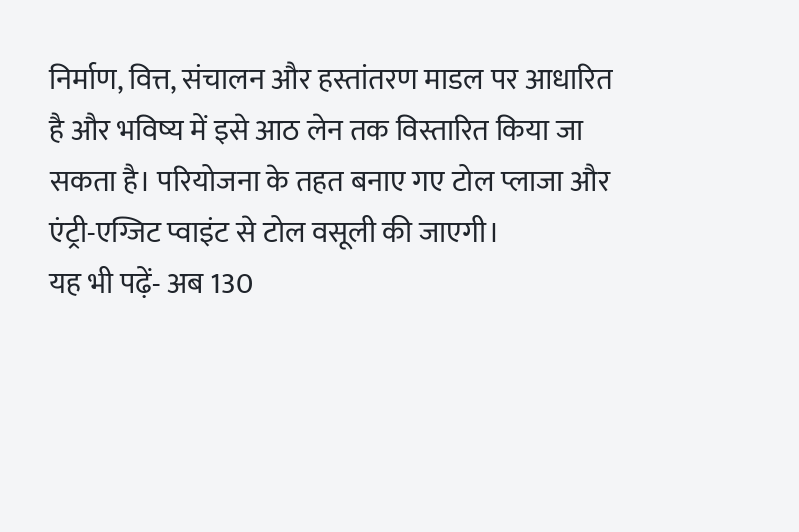निर्माण, वित्त, संचालन और हस्तांतरण माडल पर आधारित है और भविष्य में इसे आठ लेन तक विस्तारित किया जा सकता है। परियोजना के तहत बनाए गए टोल प्लाजा और एंट्री-एग्जिट प्वाइंट से टोल वसूली की जाएगी।
यह भी पढ़ें- अब 130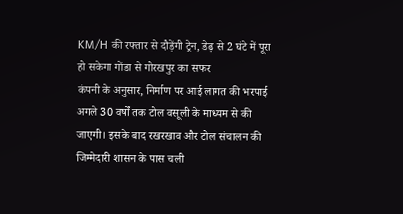KM/H की रफ्तार से दौड़ेंगी ट्रेन, डेढ़ से 2 घंटे में पूरा हो सकेगा गोंडा से गोरखपुर का सफर
कंपनी के अनुसार, निर्माण पर आई लागत की भरपाई अगले 30 वर्षों तक टोल वसूली के माध्यम से की जाएगी। इसके बाद रखरखाव और टोल संचालन की जिम्मेदारी शासन के पास चली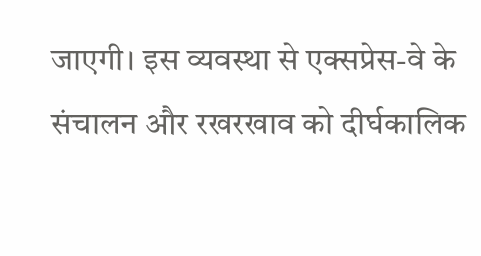जाएगी। इस व्यवस्था से एक्सप्रेस-वे के संचालन और रखरखाव को दीर्घकालिक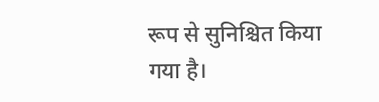रूप से सुनिश्चित किया गया है।